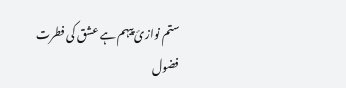ستم نوازئ پیہم ہے عشق کی فطرت
فضول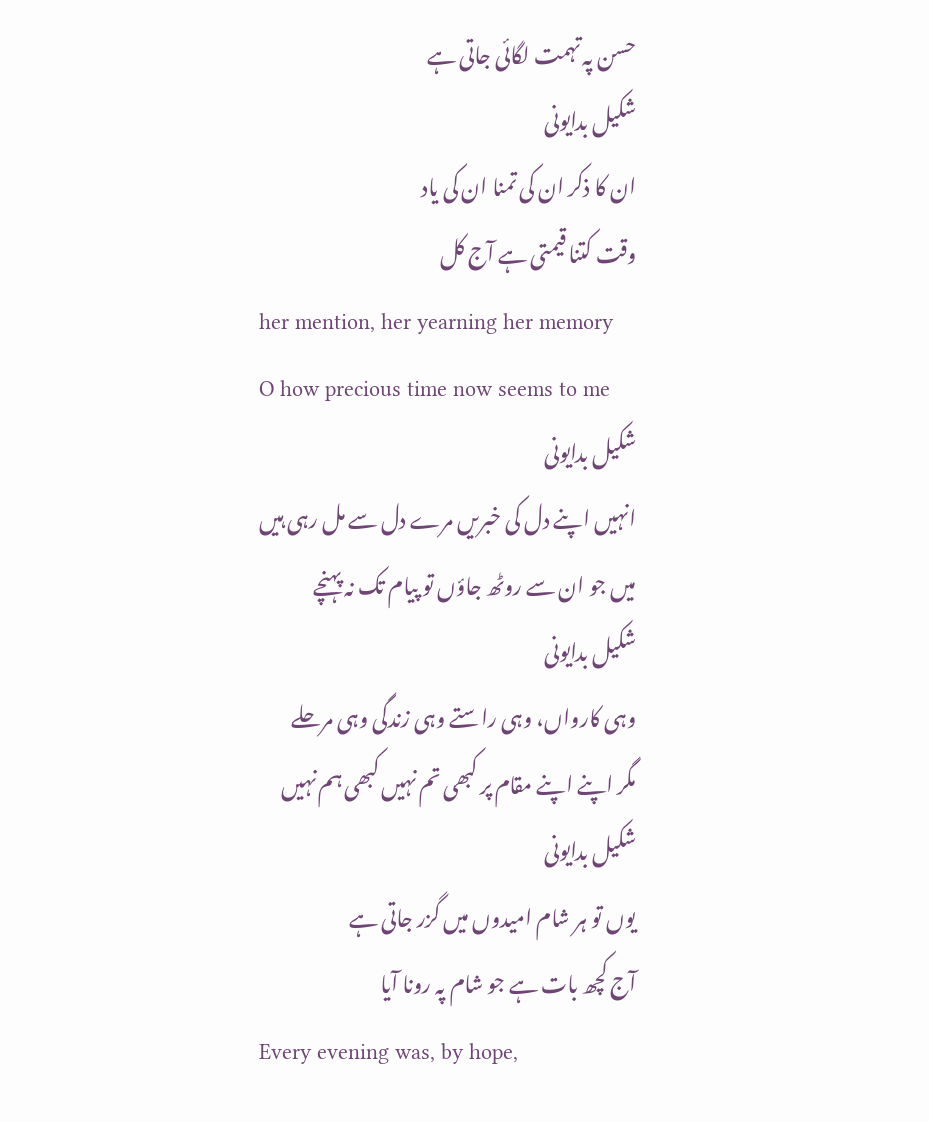حسن پہ تہمت لگائی جاتی ہے
شکیل بدایونی
ان کا ذکر ان کی تمنا ان کی یاد
وقت کتنا قیمتی ہے آج کل
her mention, her yearning her memory
O how precious time now seems to me
شکیل بدایونی
انہیں اپنے دل کی خبریں مرے دل سے مل رہی ہیں
میں جو ان سے روٹھ جاؤں تو پیام تک نہ پہنچے
شکیل بدایونی
وہی کارواں، وہی راستے وہی زندگی وہی مرحلے
مگر اپنے اپنے مقام پر کبھی تم نہیں کبھی ہم نہیں
شکیل بدایونی
یوں تو ہر شام امیدوں میں گزر جاتی ہے
آج کچھ بات ہے جو شام پہ رونا آیا
Every evening was, by hope,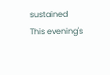sustained
This evening's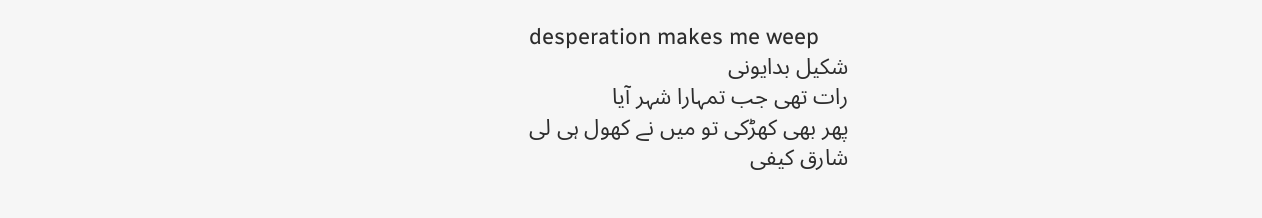desperation makes me weep
شکیل بدایونی
رات تھی جب تمہارا شہر آیا
پھر بھی کھڑکی تو میں نے کھول ہی لی
شارق کیفی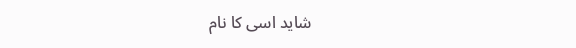شاید اسی کا نام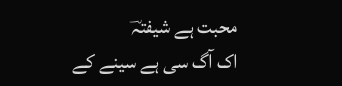محبت ہے شیفتہؔ
اک آگ سی ہے سینے کے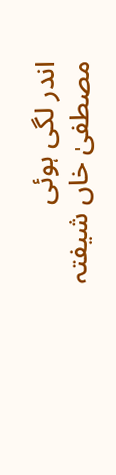اندر لگی ہوئی
مصطفیٰ خاں شیفتہ